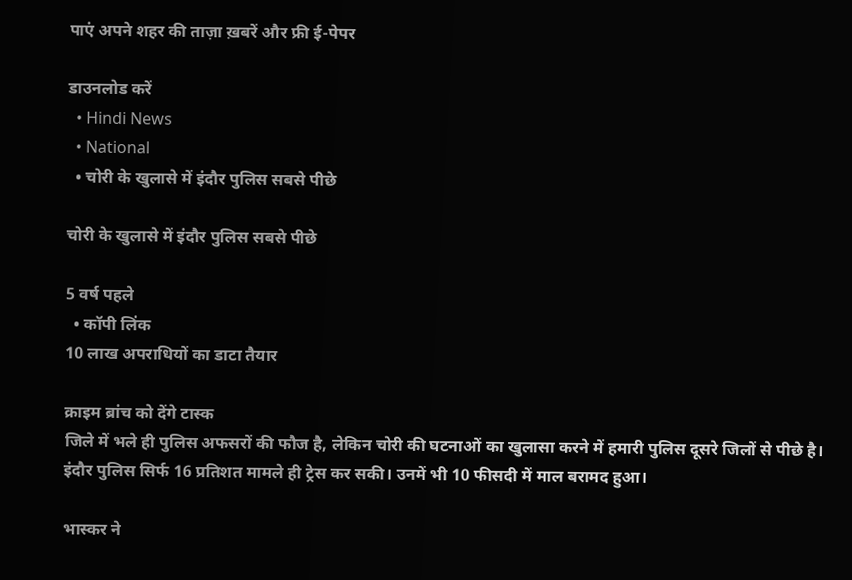पाएं अपने शहर की ताज़ा ख़बरें और फ्री ई-पेपर

डाउनलोड करें
  • Hindi News
  • National
  • चोरी के खुलासे में इंदौर पुलिस सबसे पीछे

चोरी के खुलासे में इंदौर पुलिस सबसे पीछे

5 वर्ष पहले
  • कॉपी लिंक
10 लाख अपराधियों का डाटा तैयार

क्राइम ब्रांच को देंगे टास्क
जिले में भले ही पुलिस अफसरों की फौज है, लेकिन चोरी की घटनाओं का खुलासा करने में हमारी पुलिस दूसरे जिलों से पीछे है। इंदौर पुलिस सिर्फ 16 प्रतिशत मामले ही ट्रेस कर सकी। उनमें भी 10 फीसदी में माल बरामद हुआ।

भास्कर ने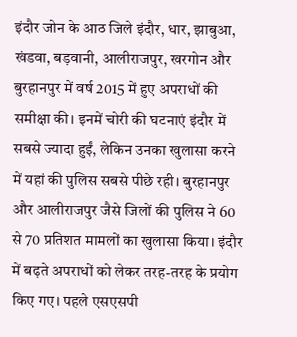इंदौर जोन के आठ जिले इंदौर, धार, झाबुआ, खंडवा, बड़वानी, आलीराजपुर, खरगोन और बुरहानपुर में वर्ष 2015 में हुए अपराधों की समीक्षा की। इनमें चोरी की घटनाएं इंदौर में सबसे ज्यादा हुईं, लेकिन उनका खुलासा करने में यहां की पुलिस सबसे पीछे रही। बुरहानपुर और आलीराजपुर जैसे जिलों की पुलिस ने 60 से 70 प्रतिशत मामलों का खुलासा किया। इंदौर में बढ़ते अपराधों को लेकर तरह-तरह के प्रयोग किए गए। पहले एसएसपी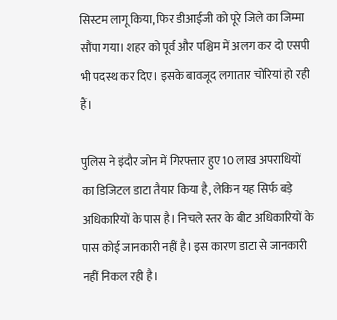सिस्टम लागू किया, फिर डीआईजी को पूरे जिले का जिम्मा सौंपा गया। शहर को पूर्व और पश्चिम में अलग कर दो एसपी भी पदस्थ कर दिए। इसके बावजूद लगातार चोरियां हो रही हैं।

पुलिस ने इंदौर जोन में गिरफ्तार हुए 10 लाख अपराधियों का डिजिटल डाटा तैयार किया है, लेकिन यह सिर्फ बड़े अधिकारियों के पास है। निचले स्तर के बीट अधिकारियों के पास कोई जानकारी नहीं है। इस कारण डाटा से जानकारी नहीं निकल रही है।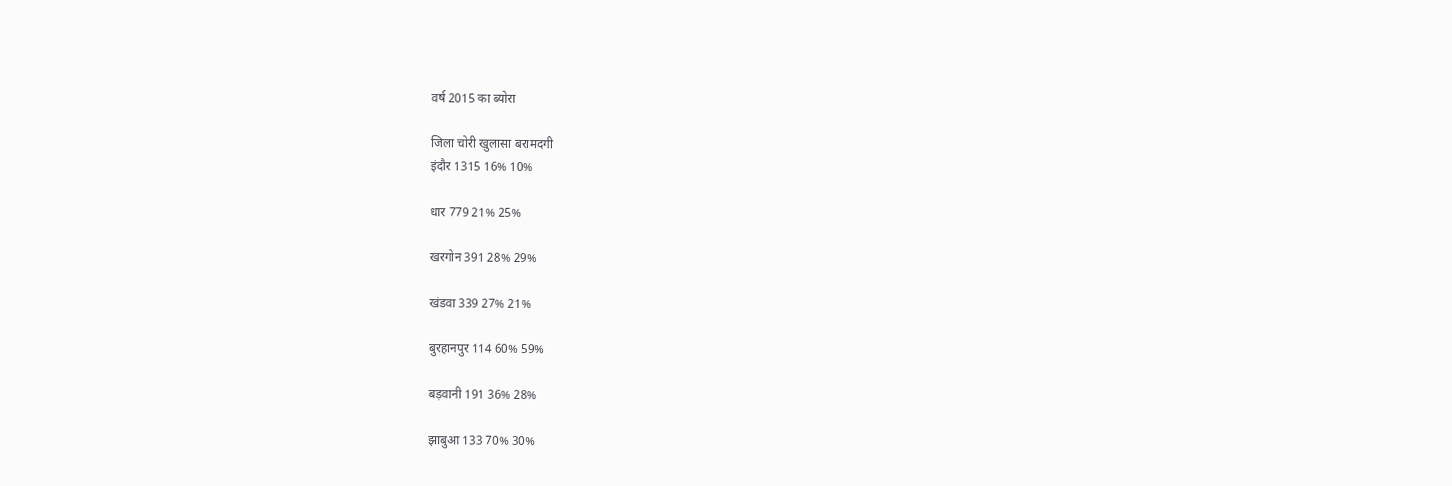वर्ष 2015 का ब्योरा

जिला चोरी खुलासा बरामदगी
इंदौर 1315 16% 10%

धार 779 21% 25%

खरगोन 391 28% 29%

खंडवा 339 27% 21%

बुरहानपुर 114 60% 59%

बड़वानी 191 36% 28%

झाबुआ 133 70% 30%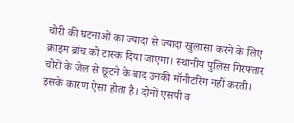चोरी की घटनाओं का ज्यादा से ज्यादा खुलासा करने के लिए क्राइम ब्रांच को टास्क दिया जाएगा। स्थानीय पुलिस गिरफ्तार चोरों के जेल से छूटने के बाद उनकी मॉनीटरिंग नहीं करती। इसके कारण ऐसा होता है। दोनों एसपी व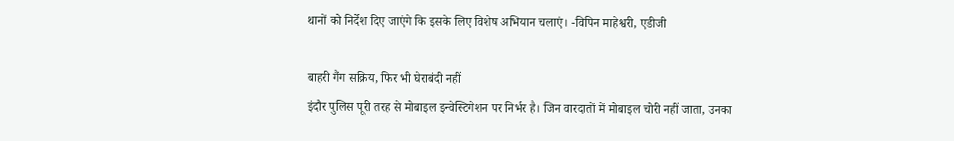थानों को निर्देश दिए जाएंगे कि इसके लिए विशेष अभियान चलाएं। -विपिन माहेश्वरी, एडीजी

बाहरी गैंग सक्रिय, फिर भी घेराबंदी नहीं
इंदौर पुलिस पूरी तरह से मोबाइल इन्वेस्टिगेशन पर निर्भर है। जिन वारदातों में मोबाइल चोरी नहीं जाता, उनका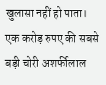खुलासा नहीं हो पाता। एक करोड़ रुपए की सबसे बड़ी चोरी अशर्फीलाल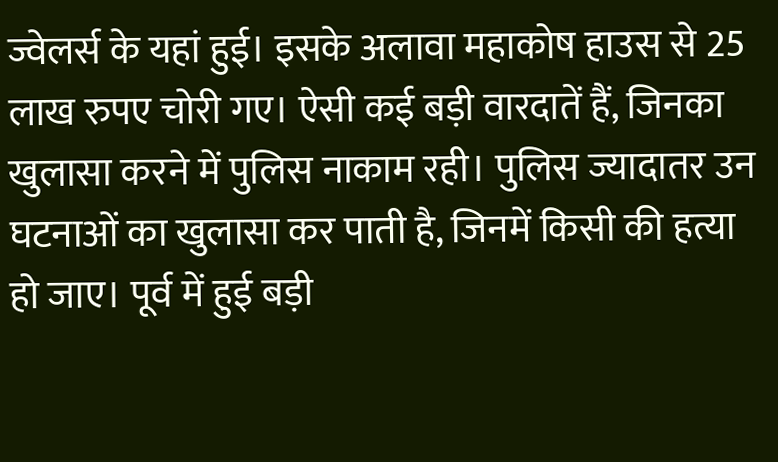ज्वेलर्स के यहां हुई। इसके अलावा महाकोष हाउस से 25 लाख रुपए चोरी गए। ऐसी कई बड़ी वारदातें हैं, जिनका खुलासा करने में पुलिस नाकाम रही। पुलिस ज्यादातर उन घटनाओं का खुलासा कर पाती है, जिनमें किसी की हत्या हो जाए। पूर्व में हुई बड़ी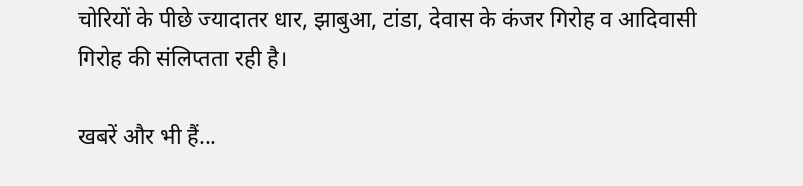चोरियों के पीछे ज्यादातर धार, झाबुआ, टांडा, देवास के कंजर गिरोह व आदिवासी गिरोह की संलिप्तता रही है।

खबरें और भी हैं...